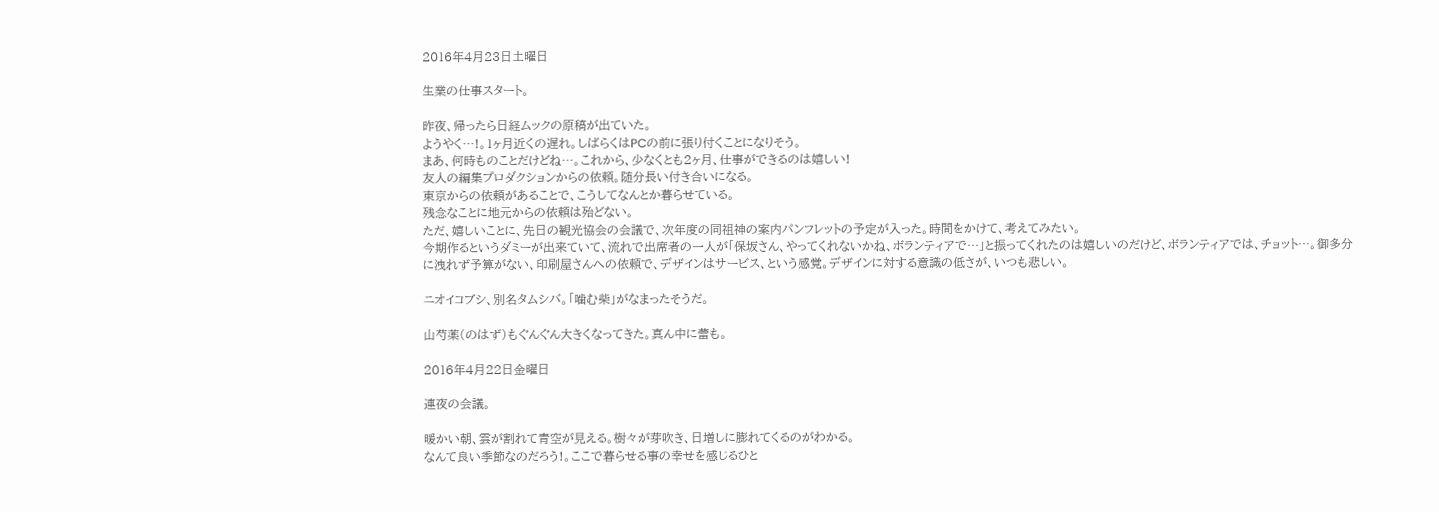2016年4月23日土曜日

生業の仕事スタート。

昨夜、帰ったら日経ムックの原稿が出ていた。
ようやく…!。1ヶ月近くの遅れ。しばらくはPCの前に張り付くことになりそう。
まあ、何時ものことだけどね…。これから、少なくとも2ヶ月、仕事ができるのは嬉しい!
友人の編集プロダクションからの依頼。随分長い付き合いになる。
東京からの依頼があることで、こうしてなんとか暮らせている。
残念なことに地元からの依頼は殆どない。
ただ、嬉しいことに、先日の観光協会の会議で、次年度の同祖神の案内パンフレットの予定が入った。時間をかけて、考えてみたい。
今期作るというダミーが出来ていて、流れで出席者の一人が「保坂さん、やってくれないかね、ボランティアで…」と振ってくれたのは嬉しいのだけど、ボランティアでは、チョット…。御多分に洩れず予算がない、印刷屋さんへの依頼で、デザインはサービス、という感覚。デザインに対する意識の低さが、いつも悲しい。

ニオイコブシ、別名タムシバ。「噛む柴」がなまったそうだ。

山芍薬(のはず)もぐんぐん大きくなってきた。真ん中に蕾も。

2016年4月22日金曜日

連夜の会議。

暖かい朝、雲が割れて青空が見える。樹々が芽吹き、日増しに膨れてくるのがわかる。
なんて良い季節なのだろう!。ここで暮らせる事の幸せを感じるひと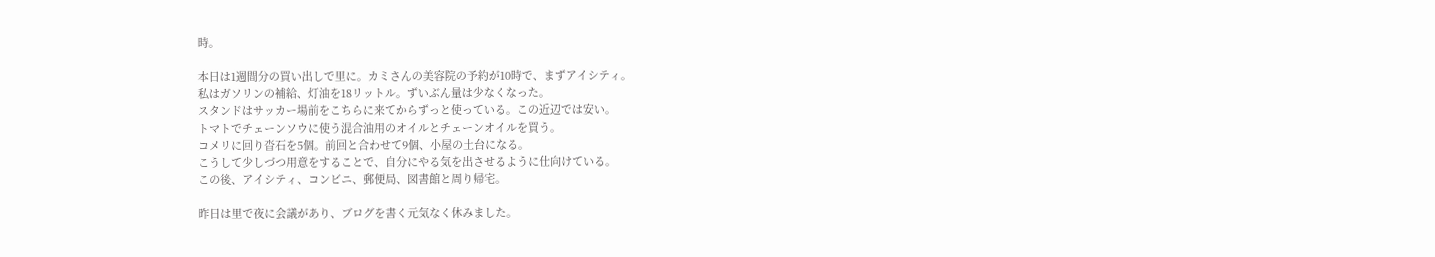時。

本日は1週間分の買い出しで里に。カミさんの美容院の予約が10時で、まずアイシティ。
私はガソリンの補給、灯油を18リットル。ずいぶん量は少なくなった。
スタンドはサッカー場前をこちらに来てからずっと使っている。この近辺では安い。
トマトでチェーンソウに使う混合油用のオイルとチェーンオイルを買う。
コメリに回り沓石を5個。前回と合わせて9個、小屋の土台になる。
こうして少しづつ用意をすることで、自分にやる気を出させるように仕向けている。
この後、アイシティ、コンビニ、郵便局、図書館と周り帰宅。

昨日は里で夜に会議があり、ブログを書く元気なく休みました。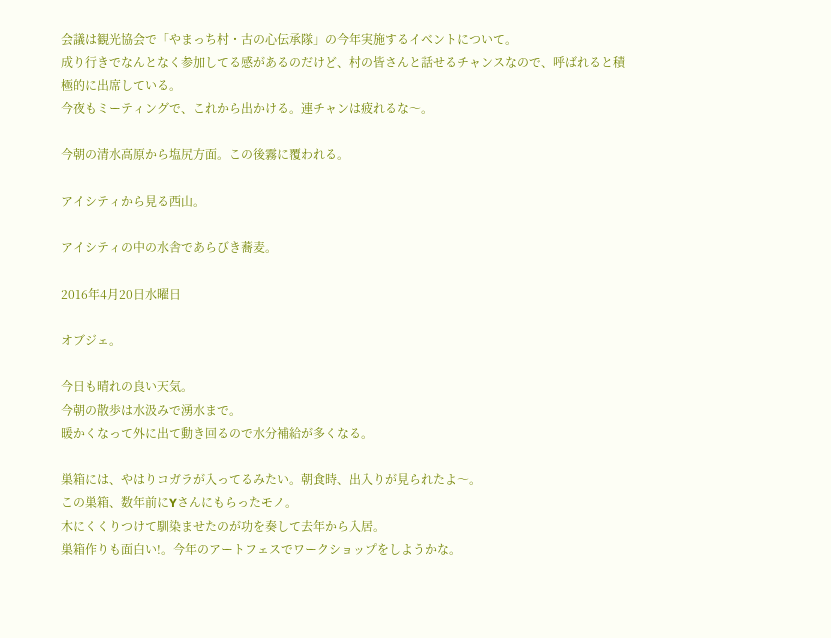会議は観光協会で「やまっち村・古の心伝承隊」の今年実施するイベントについて。
成り行きでなんとなく参加してる感があるのだけど、村の皆さんと話せるチャンスなので、呼ばれると積極的に出席している。
今夜もミーティングで、これから出かける。連チャンは疲れるな〜。

今朝の清水高原から塩尻方面。この後霧に覆われる。

アイシティから見る西山。

アイシティの中の水舎であらびき蕎麦。

2016年4月20日水曜日

オブジェ。

今日も晴れの良い天気。
今朝の散歩は水汲みで湧水まで。
暖かくなって外に出て動き回るので水分補給が多くなる。

巣箱には、やはりコガラが入ってるみたい。朝食時、出入りが見られたよ〜。
この巣箱、数年前にYさんにもらったモノ。
木にくくりつけて馴染ませたのが功を奏して去年から入居。
巣箱作りも面白い!。今年のアートフェスでワークショップをしようかな。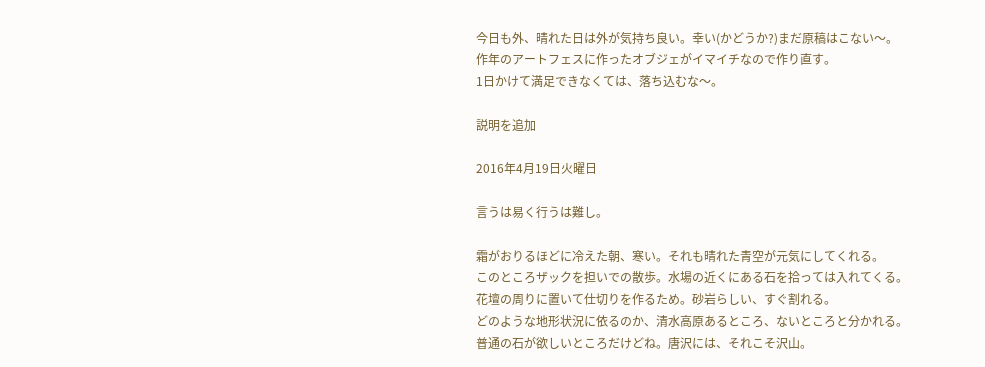今日も外、晴れた日は外が気持ち良い。幸い(かどうか?)まだ原稿はこない〜。
作年のアートフェスに作ったオブジェがイマイチなので作り直す。
1日かけて満足できなくては、落ち込むな〜。

説明を追加

2016年4月19日火曜日

言うは易く行うは難し。

霜がおりるほどに冷えた朝、寒い。それも晴れた青空が元気にしてくれる。
このところザックを担いでの散歩。水場の近くにある石を拾っては入れてくる。
花壇の周りに置いて仕切りを作るため。砂岩らしい、すぐ割れる。
どのような地形状況に依るのか、清水高原あるところ、ないところと分かれる。
普通の石が欲しいところだけどね。唐沢には、それこそ沢山。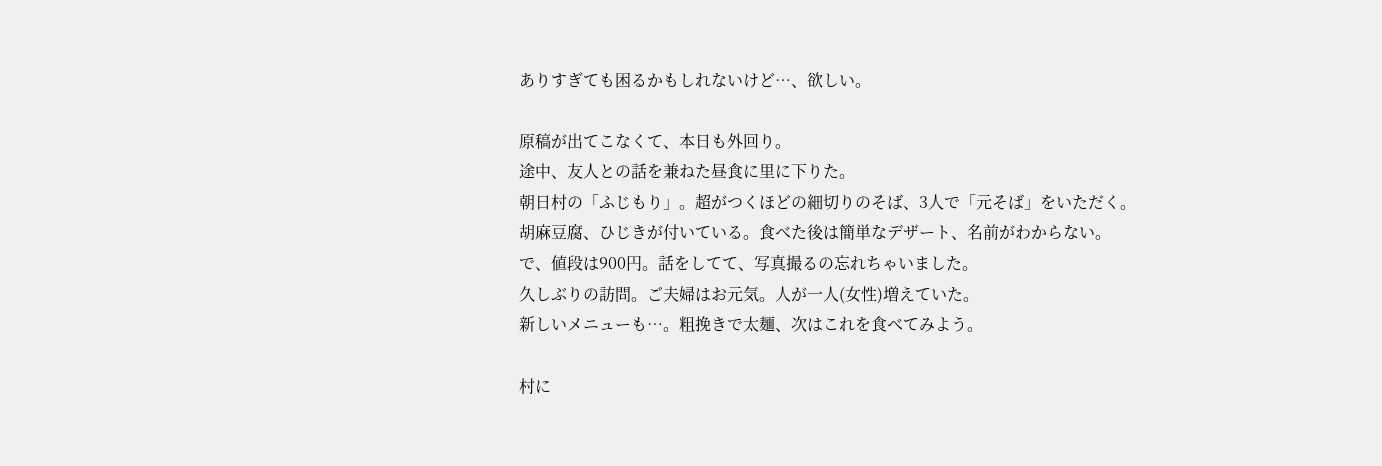ありすぎても困るかもしれないけど…、欲しい。

原稿が出てこなくて、本日も外回り。
途中、友人との話を兼ねた昼食に里に下りた。
朝日村の「ふじもり」。超がつくほどの細切りのそば、3人で「元そば」をいただく。
胡麻豆腐、ひじきが付いている。食べた後は簡単なデザート、名前がわからない。
で、値段は900円。話をしてて、写真撮るの忘れちゃいました。
久しぶりの訪問。ご夫婦はお元気。人が一人(女性)増えていた。
新しいメニューも…。粗挽きで太麺、次はこれを食べてみよう。

村に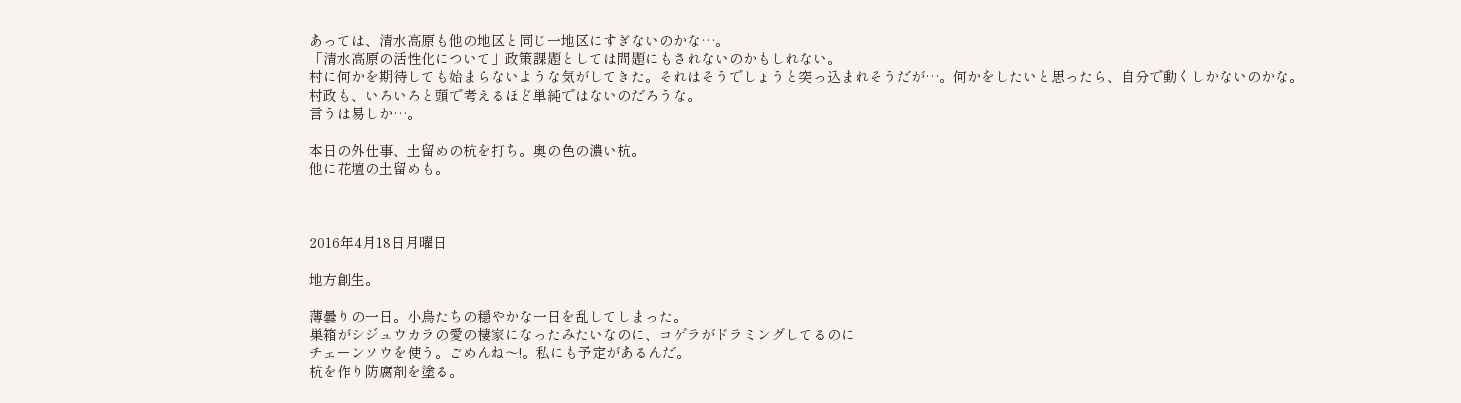あっては、清水高原も他の地区と同じ一地区にすぎないのかな…。
「清水高原の活性化について」政策課題としては問題にもされないのかもしれない。
村に何かを期待しても始まらないような気がしてきた。それはそうでしょうと突っ込まれそうだが…。何かをしたいと思ったら、自分で動くしかないのかな。
村政も、いろいろと頭で考えるほど単純ではないのだろうな。
言うは易しか…。

本日の外仕事、土留めの杭を打ち。奥の色の濃い杭。
他に花壇の土留めも。



2016年4月18日月曜日

地方創生。

薄曇りの一日。小鳥たちの穏やかな一日を乱してしまった。
巣箱がシジュウカラの愛の棲家になったみたいなのに、コゲラがドラミングしてるのに
チェーンソウを使う。ごめんね〜!。私にも予定があるんだ。
杭を作り防腐剤を塗る。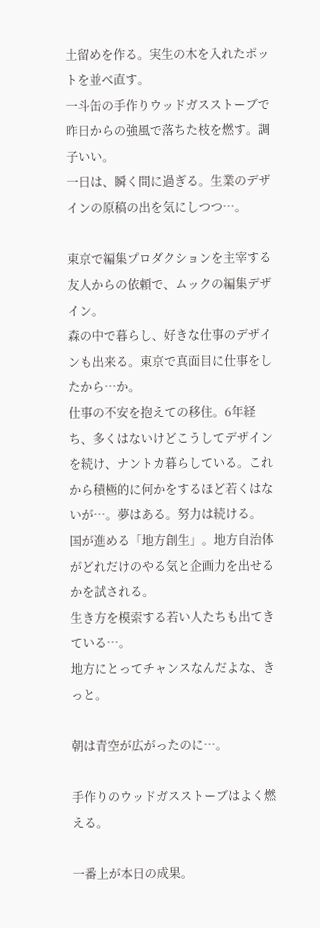土留めを作る。実生の木を入れたポットを並べ直す。
一斗缶の手作りウッドガスストーブで昨日からの強風で落ちた枝を燃す。調子いい。
一日は、瞬く間に過ぎる。生業のデザインの原稿の出を気にしつつ…。

東京で編集プロダクションを主宰する友人からの依頼で、ムックの編集デザイン。
森の中で暮らし、好きな仕事のデザインも出来る。東京で真面目に仕事をしたから…か。
仕事の不安を抱えての移住。6年経ち、多くはないけどこうしてデザインを続け、ナントカ暮らしている。これから積極的に何かをするほど若くはないが…。夢はある。努力は続ける。
国が進める「地方創生」。地方自治体がどれだけのやる気と企画力を出せるかを試される。
生き方を模索する若い人たちも出てきている…。
地方にとってチャンスなんだよな、きっと。

朝は青空が広がったのに…。

手作りのウッドガスストーブはよく燃える。

一番上が本日の成果。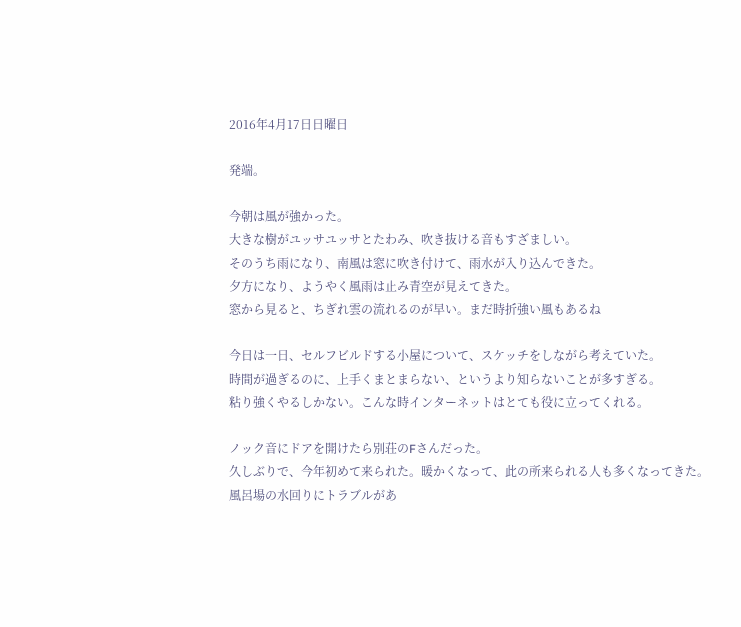2016年4月17日日曜日

発端。

今朝は風が強かった。
大きな樹がユッサユッサとたわみ、吹き抜ける音もすざましい。
そのうち雨になり、南風は窓に吹き付けて、雨水が入り込んできた。
夕方になり、ようやく風雨は止み青空が見えてきた。
窓から見ると、ちぎれ雲の流れるのが早い。まだ時折強い風もあるね

今日は一日、セルフビルドする小屋について、スケッチをしながら考えていた。
時間が過ぎるのに、上手くまとまらない、というより知らないことが多すぎる。
粘り強くやるしかない。こんな時インターネットはとても役に立ってくれる。

ノック音にドアを開けたら別荘のFさんだった。
久しぶりで、今年初めて来られた。暖かくなって、此の所来られる人も多くなってきた。
風呂場の水回りにトラブルがあ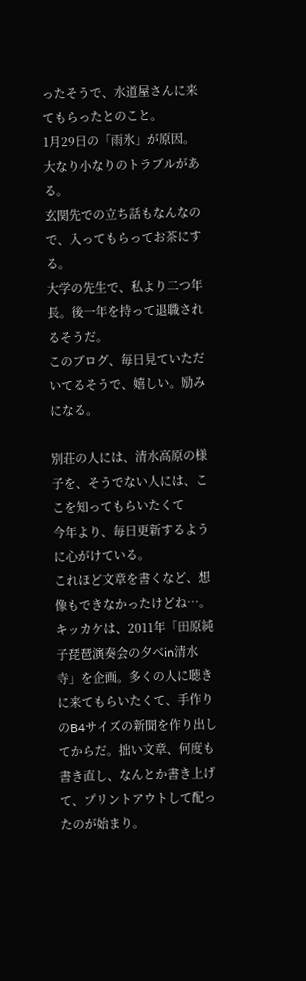ったそうで、水道屋さんに来てもらったとのこと。
1月29日の「雨氷」が原因。大なり小なりのトラブルがある。
玄関先での立ち話もなんなので、入ってもらってお茶にする。
大学の先生で、私より二つ年長。後一年を持って退職されるそうだ。
このブログ、毎日見ていただいてるそうで、嬉しい。励みになる。

別荘の人には、清水高原の様子を、そうでない人には、ここを知ってもらいたくて
今年より、毎日更新するように心がけている。
これほど文章を書くなど、想像もできなかったけどね…。
キッカケは、2011年「田原純子琵琶演奏会の夕べin清水寺」を企画。多くの人に聴きに来てもらいたくて、手作りのB4サイズの新聞を作り出してからだ。拙い文章、何度も書き直し、なんとか書き上げて、プリントアウトして配ったのが始まり。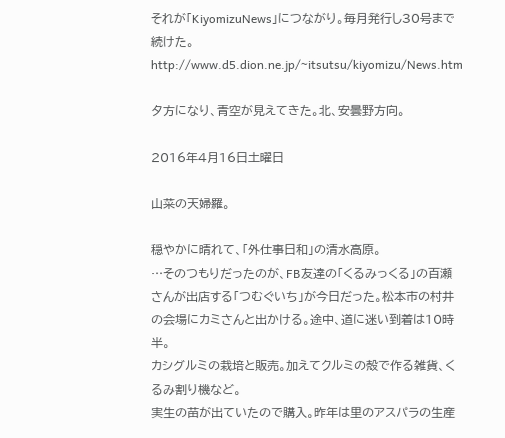それが「KiyomizuNews」につながり。毎月発行し30号まで続けた。
http://www.d5.dion.ne.jp/~itsutsu/kiyomizu/News.htm

夕方になり、青空が見えてきた。北、安曇野方向。

2016年4月16日土曜日

山菜の天婦羅。

穏やかに晴れて、「外仕事日和」の清水高原。
…そのつもりだったのが、FB友達の「くるみっくる」の百瀬さんが出店する「つむぐいち」が今日だった。松本市の村井の会場にカミさんと出かける。途中、道に迷い到着は10時半。
カシグルミの栽培と販売。加えてクルミの殻で作る雑貨、くるみ割り機など。
実生の苗が出ていたので購入。昨年は里のアスパラの生産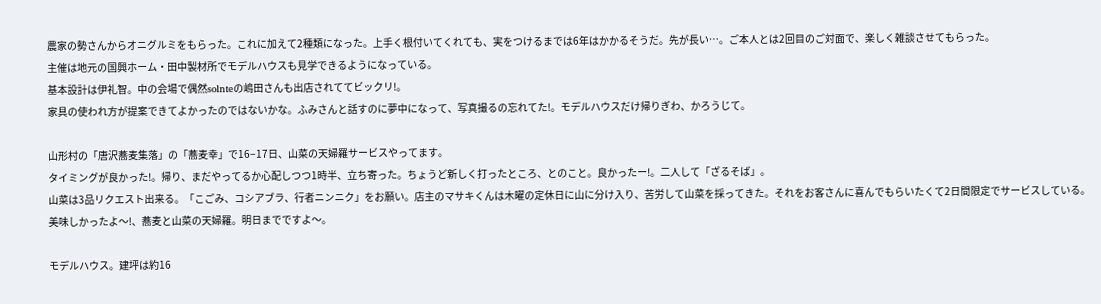農家の勢さんからオニグルミをもらった。これに加えて2種類になった。上手く根付いてくれても、実をつけるまでは6年はかかるそうだ。先が長い…。ご本人とは2回目のご対面で、楽しく雑談させてもらった。
主催は地元の国興ホーム・田中製材所でモデルハウスも見学できるようになっている。
基本設計は伊礼智。中の会場で偶然solnteの嶋田さんも出店されててビックリ!。
家具の使われ方が提案できてよかったのではないかな。ふみさんと話すのに夢中になって、写真撮るの忘れてた!。モデルハウスだけ帰りぎわ、かろうじて。

山形村の「唐沢蕎麦集落」の「蕎麦幸」で16−17日、山菜の天婦羅サービスやってます。
タイミングが良かった!。帰り、まだやってるか心配しつつ1時半、立ち寄った。ちょうど新しく打ったところ、とのこと。良かったー!。二人して「ざるそば」。
山菜は3品リクエスト出来る。「こごみ、コシアブラ、行者ニンニク」をお願い。店主のマサキくんは木曜の定休日に山に分け入り、苦労して山菜を採ってきた。それをお客さんに喜んでもらいたくて2日間限定でサービスしている。
美味しかったよ〜!、蕎麦と山菜の天婦羅。明日までですよ〜。

モデルハウス。建坪は約16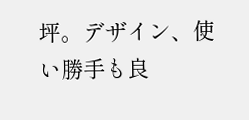坪。デザイン、使い勝手も良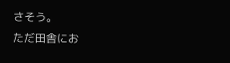さそう。
ただ田舎にお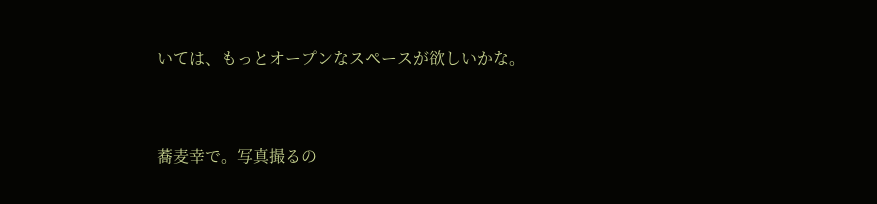いては、もっとオープンなスペースが欲しいかな。


蕎麦幸で。写真撮るの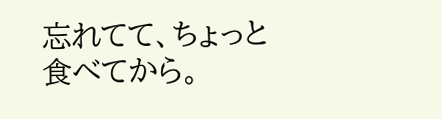忘れてて、ちょっと食べてから。